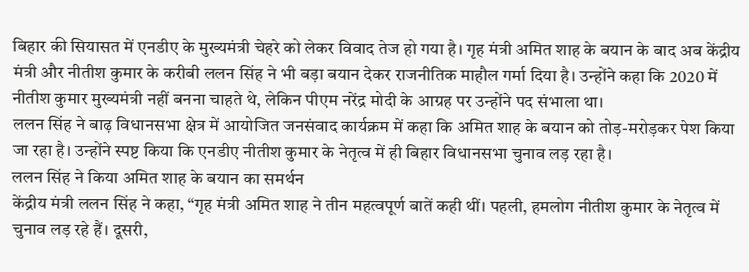बिहार की सियासत में एनडीए के मुख्यमंत्री चेहरे को लेकर विवाद तेज हो गया है। गृह मंत्री अमित शाह के बयान के बाद अब केंद्रीय मंत्री और नीतीश कुमार के करीबी ललन सिंह ने भी बड़ा बयान देकर राजनीतिक माहौल गर्मा दिया है। उन्होंने कहा कि 2020 में नीतीश कुमार मुख्यमंत्री नहीं बनना चाहते थे, लेकिन पीएम नरेंद्र मोदी के आग्रह पर उन्होंने पद संभाला था।
ललन सिंह ने बाढ़ विधानसभा क्षेत्र में आयोजित जनसंवाद कार्यक्रम में कहा कि अमित शाह के बयान को तोड़-मरोड़कर पेश किया जा रहा है। उन्होंने स्पष्ट किया कि एनडीए नीतीश कुमार के नेतृत्व में ही बिहार विधानसभा चुनाव लड़ रहा है।
ललन सिंह ने किया अमित शाह के बयान का समर्थन
केंद्रीय मंत्री ललन सिंह ने कहा, “गृह मंत्री अमित शाह ने तीन महत्वपूर्ण बातें कही थीं। पहली, हमलोग नीतीश कुमार के नेतृत्व में चुनाव लड़ रहे हैं। दूसरी,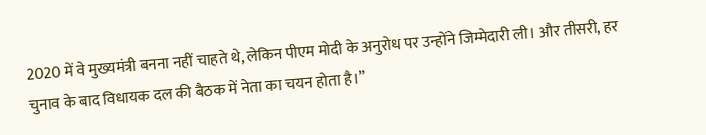2020 में वे मुख्यमंत्री बनना नहीं चाहते थे, लेकिन पीएम मोदी के अनुरोध पर उन्होंने जिम्मेदारी ली। और तीसरी, हर चुनाव के बाद विधायक दल की बैठक में नेता का चयन होता है।”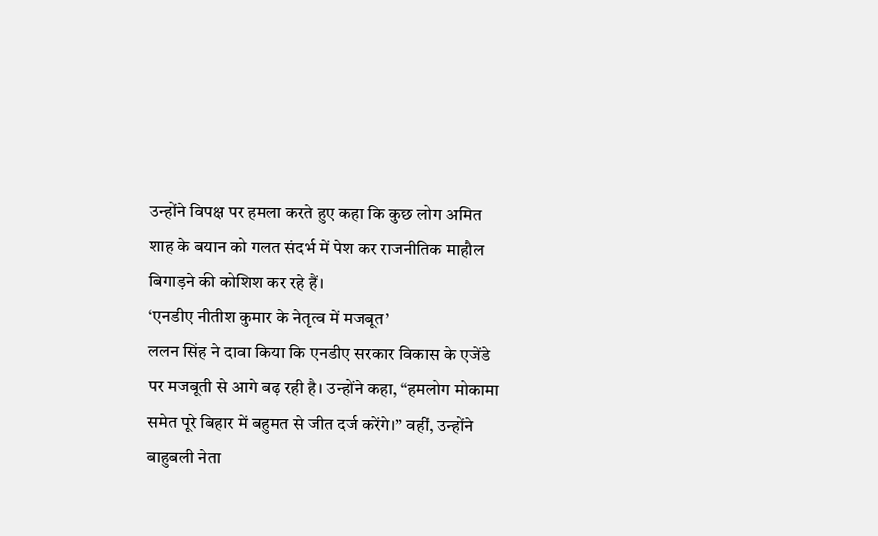उन्होंने विपक्ष पर हमला करते हुए कहा कि कुछ लोग अमित शाह के बयान को गलत संदर्भ में पेश कर राजनीतिक माहौल बिगाड़ने की कोशिश कर रहे हैं।
‘एनडीए नीतीश कुमार के नेतृत्व में मजबूत’
ललन सिंह ने दावा किया कि एनडीए सरकार विकास के एजेंडे पर मजबूती से आगे बढ़ रही है। उन्होंने कहा, “हमलोग मोकामा समेत पूरे बिहार में बहुमत से जीत दर्ज करेंगे।” वहीं, उन्होंने बाहुबली नेता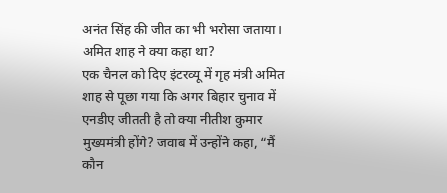अनंत सिंह की जीत का भी भरोसा जताया।
अमित शाह ने क्या कहा था?
एक चैनल को दिए इंटरव्यू में गृह मंत्री अमित शाह से पूछा गया कि अगर बिहार चुनाव में एनडीए जीतती है तो क्या नीतीश कुमार मुख्यमंत्री होंगे? जवाब में उन्होंने कहा, “मैं कौन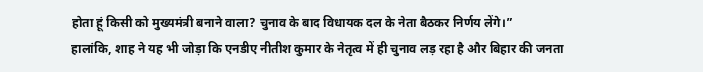होता हूं किसी को मुख्यमंत्री बनाने वाला? चुनाव के बाद विधायक दल के नेता बैठकर निर्णय लेंगे।”
हालांकि, शाह ने यह भी जोड़ा कि एनडीए नीतीश कुमार के नेतृत्व में ही चुनाव लड़ रहा है और बिहार की जनता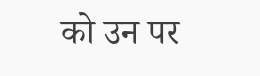को उन पर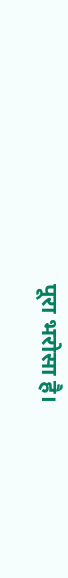पूरा भरोसा है।